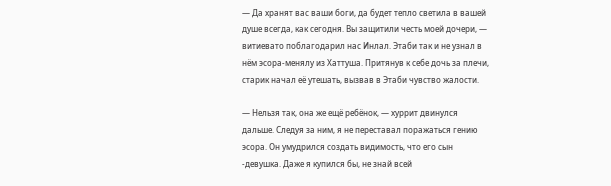— Да хранят вас ваши боги, да будет тепло светила в вашей душе всегда, как сегодня. Вы защитили честь моей дочери, — витиевато поблагодарил нас Инлал. Этаби так и не узнал в нём эсора-менялу из Хаттуша. Притянув к себе дочь за плечи, старик начал её утешать, вызвав в Этаби чувство жалости.

— Нельзя так, она же ещё ребёнок, — хуррит двинулся дальше. Следуя за ним, я не переставал поражаться гению эсора. Он умудрился создать видимость, что его сын -девушка. Даже я купился бы, не знай всей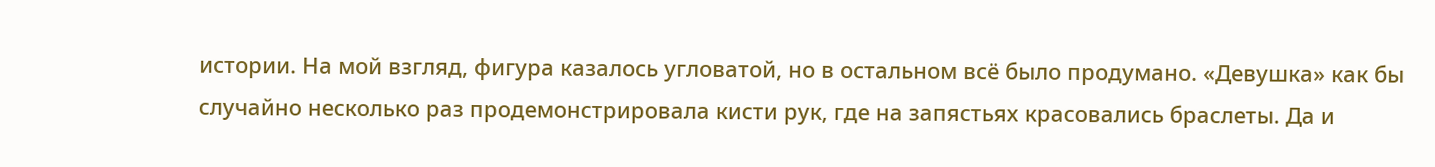истории. На мой взгляд, фигура казалось угловатой, но в остальном всё было продумано. «Девушка» как бы случайно несколько раз продемонстрировала кисти рук, где на запястьях красовались браслеты. Да и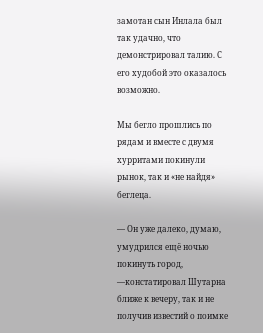замотан сын Инлала был так удачно, что демонстрировал талию. С его худобой это оказалось возможно.

Мы бегло прошлись по рядам и вместе с двумя хурритами покинули рынок, так и «не найдя» беглеца.

— Он уже далеко, думаю, умудрился ещё ночью покинуть город, —констатировал Шутарна ближе к вечеру, так и не получив известий о поимке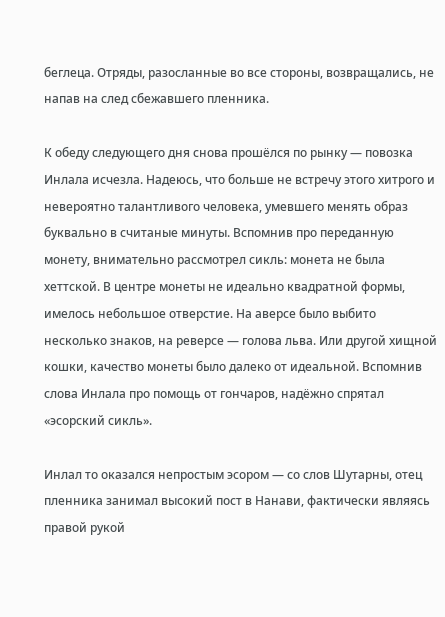беглеца. Отряды, разосланные во все стороны, возвращались, не напав на след сбежавшего пленника.

К обеду следующего дня снова прошёлся по рынку — повозка Инлала исчезла. Надеюсь, что больше не встречу этого хитрого и невероятно талантливого человека, умевшего менять образ буквально в считаные минуты. Вспомнив про переданную монету, внимательно рассмотрел сикль: монета не была хеттской. В центре монеты не идеально квадратной формы, имелось небольшое отверстие. На аверсе было выбито несколько знаков, на реверсе — голова льва. Или другой хищной кошки, качество монеты было далеко от идеальной. Вспомнив слова Инлала про помощь от гончаров, надёжно спрятал «эсорский сикль».

Инлал то оказался непростым эсором — со слов Шутарны, отец пленника занимал высокий пост в Нанави, фактически являясь правой рукой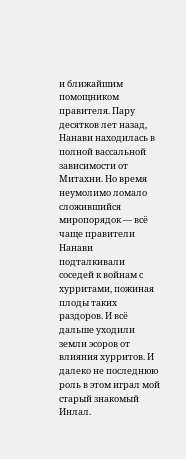и ближайшим помощником правителя. Пару десятков лет назад, Нанави находилась в полной вассальной зависимости от Митахни. Но время неумолимо ломало сложившийся миропорядок — всё чаще правители Нанави подталкивали соседей к войнам с хурритами, пожиная плоды таких раздоров. И всё дальше уходили земли эсоров от влияния хурритов. И далеко не последнюю роль в этом играл мой старый знакомый Инлал.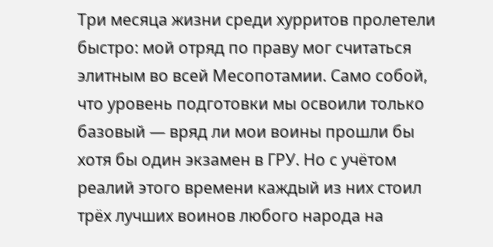Три месяца жизни среди хурритов пролетели быстро: мой отряд по праву мог считаться элитным во всей Месопотамии. Само собой, что уровень подготовки мы освоили только базовый — вряд ли мои воины прошли бы хотя бы один экзамен в ГРУ. Но с учётом реалий этого времени каждый из них стоил трёх лучших воинов любого народа на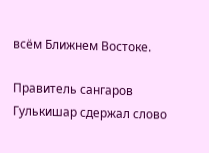всём Ближнем Востоке.

Правитель сангаров Гулькишар сдержал слово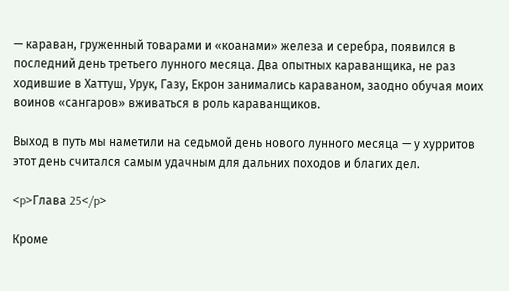— караван, груженный товарами и «коанами» железа и серебра, появился в последний день третьего лунного месяца. Два опытных караванщика, не раз ходившие в Хаттуш, Урук, Газу, Екрон занимались караваном, заодно обучая моих воинов «сангаров» вживаться в роль караванщиков.

Выход в путь мы наметили на седьмой день нового лунного месяца — у хурритов этот день считался самым удачным для дальних походов и благих дел.

<p>Глава 25</p>

Кроме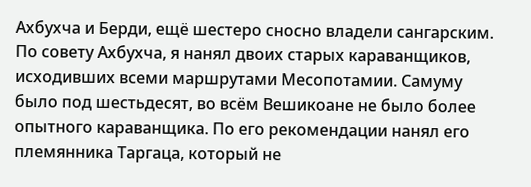Ахбухча и Берди, ещё шестеро сносно владели сангарским. По совету Ахбухча, я нанял двоих старых караванщиков, исходивших всеми маршрутами Месопотамии. Самуму было под шестьдесят, во всём Вешикоане не было более опытного караванщика. По его рекомендации нанял его племянника Таргаца, который не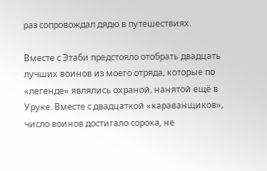раз сопровождал дядю в путешествиях.

Вместе с Этаби предстояло отобрать двадцать лучших воинов из моего отряда, которые по «легенде» являлись охраной, нанятой ещё в Уруке. Вместе с двадцаткой «караванщиков», число воинов достигало сорока, не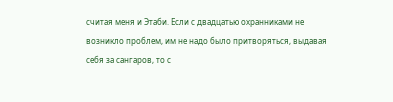считая меня и Этаби. Если с двадцатью охранниками не возникло проблем, им не надо было притворяться, выдавая себя за сангаров, то с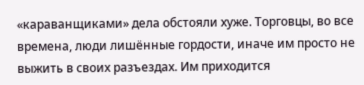«караванщиками» дела обстояли хуже. Торговцы, во все времена, люди лишённые гордости, иначе им просто не выжить в своих разъездах. Им приходится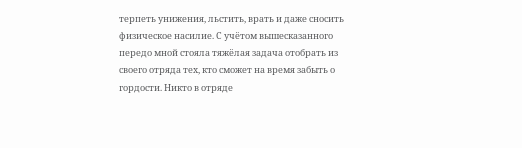терпеть унижения, льстить, врать и даже сносить физическое насилие. С учётом вышесказанного передо мной стояла тяжёлая задача отобрать из своего отряда тех, кто сможет на время забыть о гордости. Никто в отряде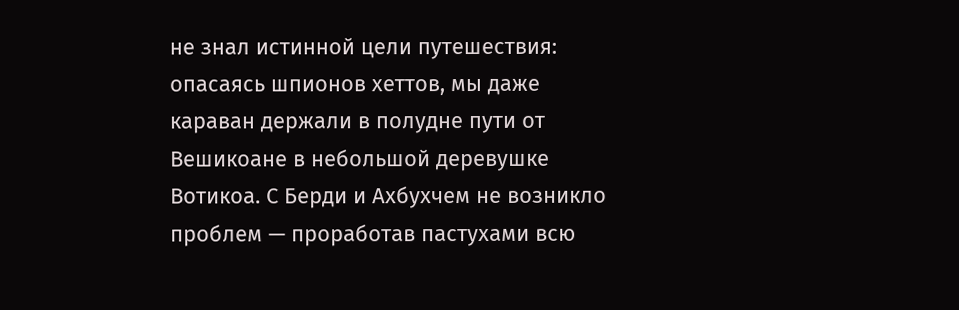не знал истинной цели путешествия: опасаясь шпионов хеттов, мы даже караван держали в полудне пути от Вешикоане в небольшой деревушке Вотикоа. С Берди и Ахбухчем не возникло проблем — проработав пастухами всю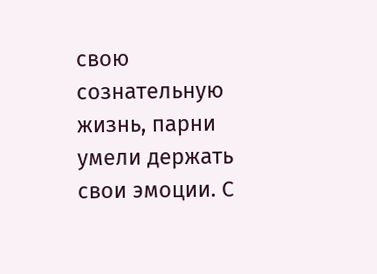свою сознательную жизнь, парни умели держать свои эмоции. С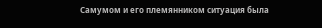Самумом и его племянником ситуация была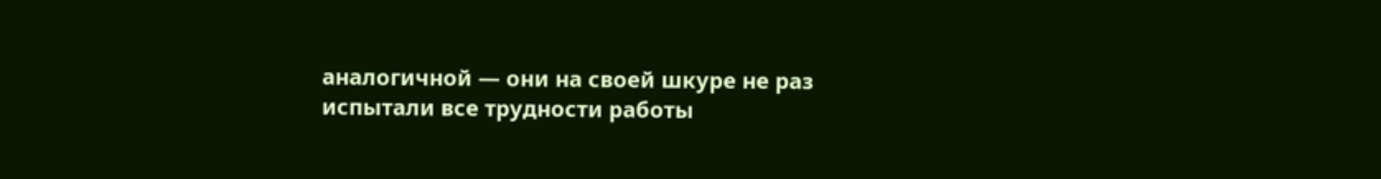аналогичной — они на своей шкуре не раз испытали все трудности работы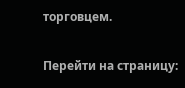торговцем.

Перейти на страницу: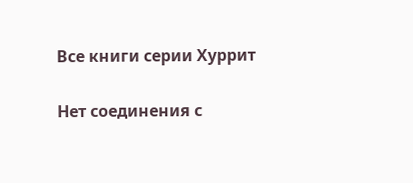Все книги серии Хуррит

Нет соединения с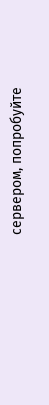сервером, попробуйте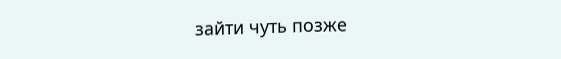зайти чуть позже